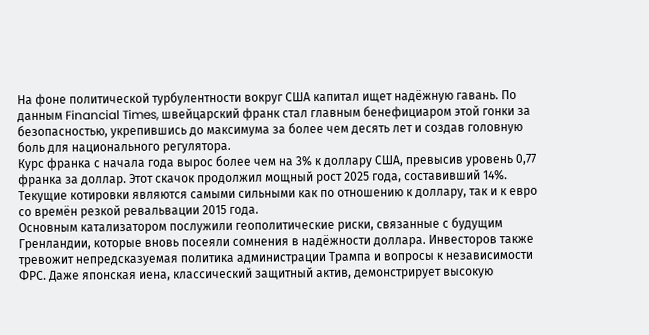На фоне политической турбулентности вокруг США капитал ищет надёжную гавань. По данным Financial Times, швейцарский франк стал главным бенефициаром этой гонки за безопасностью, укрепившись до максимума за более чем десять лет и создав головную боль для национального регулятора.
Курс франка с начала года вырос более чем на 3% к доллару США, превысив уровень 0,77 франка за доллар. Этот скачок продолжил мощный рост 2025 года, составивший 14%. Текущие котировки являются самыми сильными как по отношению к доллару, так и к евро со времён резкой ревальвации 2015 года.
Основным катализатором послужили геополитические риски, связанные с будущим Гренландии, которые вновь посеяли сомнения в надёжности доллара. Инвесторов также тревожит непредсказуемая политика администрации Трампа и вопросы к независимости ФРС. Даже японская иена, классический защитный актив, демонстрирует высокую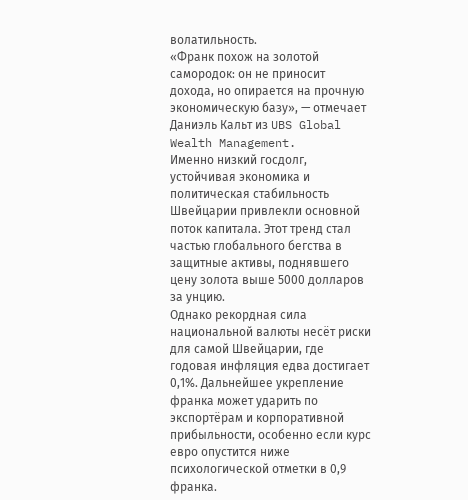волатильность.
«Франк похож на золотой самородок: он не приносит дохода, но опирается на прочную экономическую базу», — отмечает Даниэль Кальт из UBS Global Wealth Management.
Именно низкий госдолг, устойчивая экономика и политическая стабильность Швейцарии привлекли основной поток капитала. Этот тренд стал частью глобального бегства в защитные активы, поднявшего цену золота выше 5000 долларов за унцию.
Однако рекордная сила национальной валюты несёт риски для самой Швейцарии, где годовая инфляция едва достигает 0,1%. Дальнейшее укрепление франка может ударить по экспортёрам и корпоративной прибыльности, особенно если курс евро опустится ниже психологической отметки в 0,9 франка.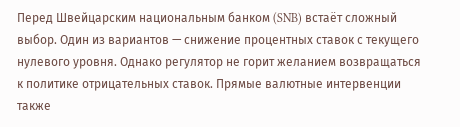Перед Швейцарским национальным банком (SNB) встаёт сложный выбор. Один из вариантов — снижение процентных ставок с текущего нулевого уровня. Однако регулятор не горит желанием возвращаться к политике отрицательных ставок. Прямые валютные интервенции также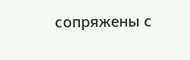сопряжены с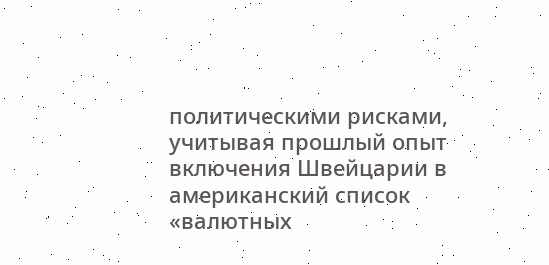политическими рисками, учитывая прошлый опыт включения Швейцарии в американский список «валютных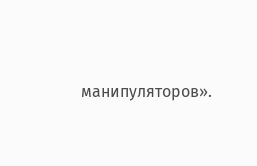манипуляторов».